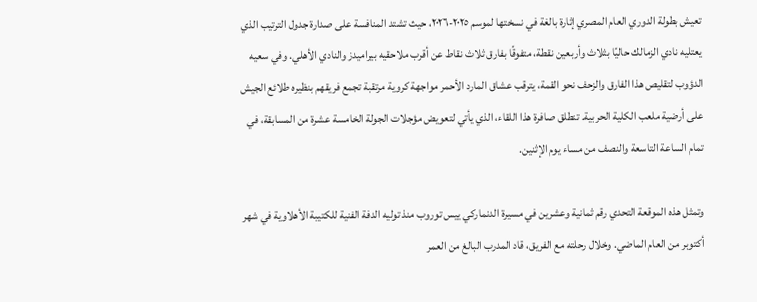تعيش بطولة الدوري العام المصري إثارة بالغة في نسختها لموسم ٢٠٢٥-٢٠٢٦، حيث تشتد المنافسة على صدارة جدول الترتيب الذي يعتليه نادي الزمالك حاليًا بثلاث وأربعين نقطة، متفوقًا بفارق ثلاث نقاط عن أقرب ملاحقيه بيراميدز والنادي الأهلي. وفي سعيه الدؤوب لتقليص هذا الفارق والزحف نحو القمة، يترقب عشاق المارد الأحمر مواجهة كروية مرتقبة تجمع فريقهم بنظيره طلائع الجيش على أرضية ملعب الكلية الحربية. تنطلق صافرة هذا اللقاء، الذي يأتي لتعويض مؤجلات الجولة الخامسة عشرة من المسابقة، في تمام الساعة التاسعة والنصف من مساء يوم الإثنين.

وتمثل هذه الموقعة التحدي رقم ثمانية وعشرين في مسيرة الدنماركي ييس توروب منذ توليه الدفة الفنية للكتيبة الأهلاوية في شهر أكتوبر من العام الماضي. وخلال رحلته مع الفريق، قاد المدرب البالغ من العمر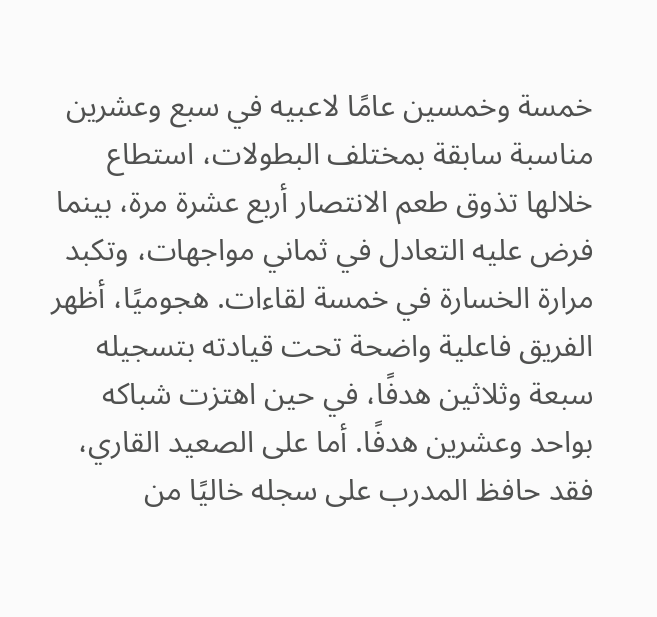خمسة وخمسين عامًا لاعبيه في سبع وعشرين مناسبة سابقة بمختلف البطولات، استطاع خلالها تذوق طعم الانتصار أربع عشرة مرة، بينما فرض عليه التعادل في ثماني مواجهات، وتكبد مرارة الخسارة في خمسة لقاءات. هجوميًا، أظهر الفريق فاعلية واضحة تحت قيادته بتسجيله سبعة وثلاثين هدفًا، في حين اهتزت شباكه بواحد وعشرين هدفًا. أما على الصعيد القاري، فقد حافظ المدرب على سجله خاليًا من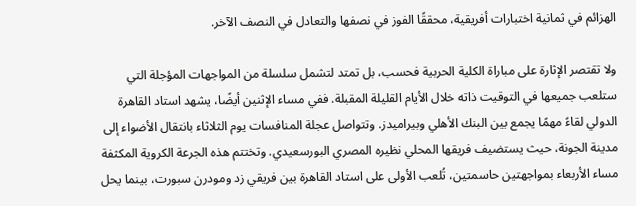الهزائم في ثمانية اختبارات أفريقية، محققًا الفوز في نصفها والتعادل في النصف الآخر.

ولا تقتصر الإثارة على مباراة الكلية الحربية فحسب، بل تمتد لتشمل سلسلة من المواجهات المؤجلة التي ستلعب جميعها في التوقيت ذاته خلال الأيام القليلة المقبلة. ففي مساء الإثنين أيضًا، يشهد استاد القاهرة الدولي لقاءً مهمًا يجمع بين البنك الأهلي وبيراميدز. وتتواصل عجلة المنافسات يوم الثلاثاء بانتقال الأضواء إلى مدينة الجونة، حيث يستضيف فريقها المحلي نظيره المصري البورسعيدي. وتختتم هذه الجرعة الكروية المكثفة مساء الأربعاء بمواجهتين حاسمتين، تُلعب الأولى على استاد القاهرة بين فريقي زد ومودرن سبورت، بينما يحل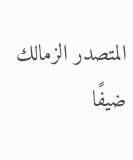المتصدر الزمالك ضيفًا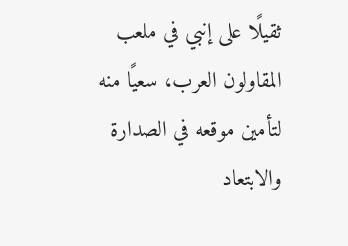ثقيلًا على إنبي في ملعب المقاولون العرب، سعيًا منه لتأمين موقعه في الصدارة والابتعاد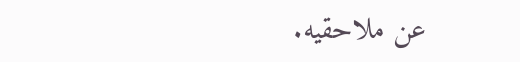عن ملاحقيه.